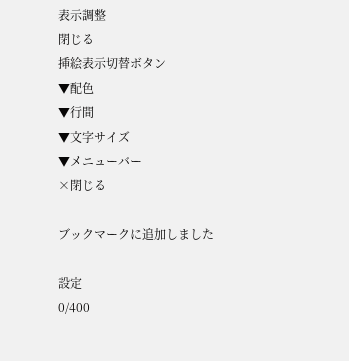表示調整
閉じる
挿絵表示切替ボタン
▼配色
▼行間
▼文字サイズ
▼メニューバー
×閉じる

ブックマークに追加しました

設定
0/400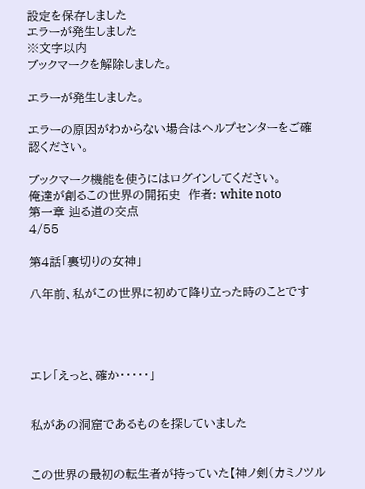設定を保存しました
エラーが発生しました
※文字以内
ブックマークを解除しました。

エラーが発生しました。

エラーの原因がわからない場合はヘルプセンターをご確認ください。

ブックマーク機能を使うにはログインしてください。
俺達が創るこの世界の開拓史  作者: white noto
第一章 辿る道の交点
4/55

第4話「裏切りの女神」

八年前、私がこの世界に初めて降り立った時のことです




エレ「えっと、確か・・・・・」


私があの洞窟であるものを探していました


この世界の最初の転生者が持っていた【神ノ剣(カミノツル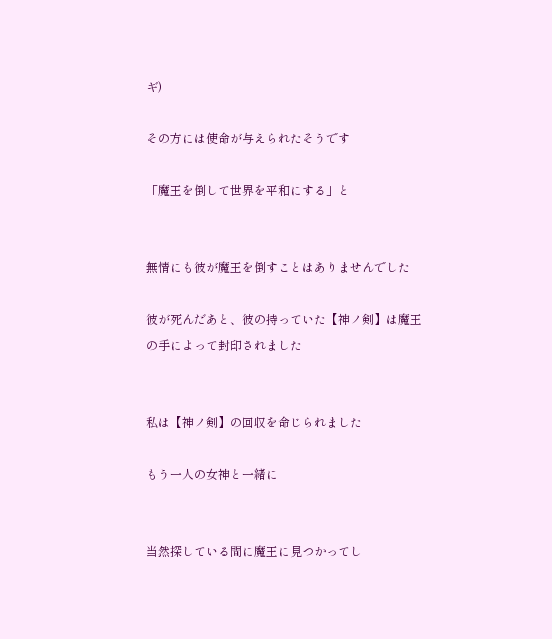ギ)

その方には使命が与えられたそうです

「魔王を倒して世界を平和にする」と


無情にも彼が魔王を倒すことはありませんでした

彼が死んだあと、彼の持っていた【神ノ剣】は魔王の手によって封印されました


私は【神ノ剣】の回収を命じられました

もう一人の女神と一緒に


当然探している間に魔王に見つかってし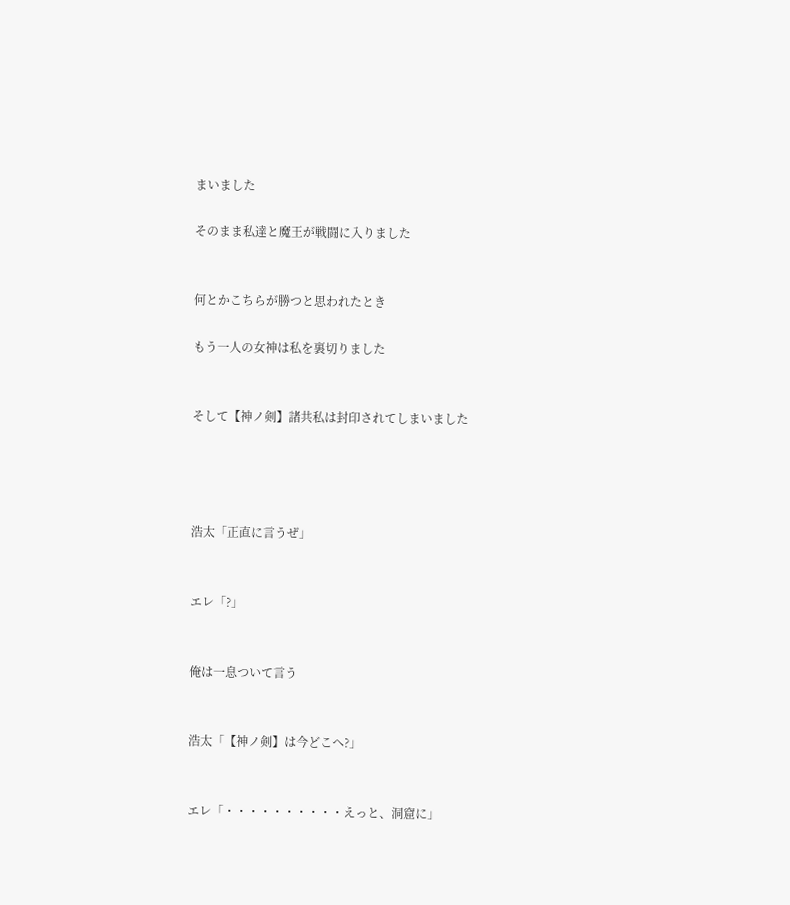まいました

そのまま私達と魔王が戦闘に入りました


何とかこちらが勝つと思われたとき

もう一人の女神は私を裏切りました


そして【神ノ剣】諸共私は封印されてしまいました




浩太「正直に言うぜ」


エレ「?」


俺は一息ついて言う


浩太「【神ノ剣】は今どこへ?」


エレ「・・・・・・・・・・えっと、洞窟に」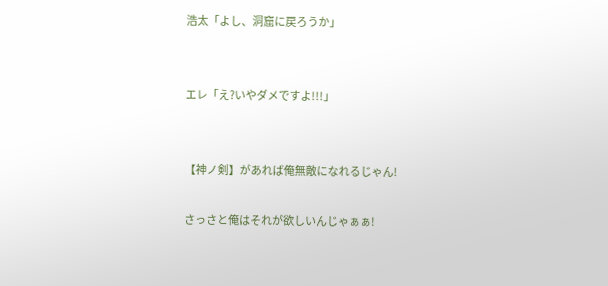浩太「よし、洞窟に戻ろうか」


エレ「え?いやダメですよ!!!」


【神ノ剣】があれば俺無敵になれるじゃん!

さっさと俺はそれが欲しいんじゃぁぁ!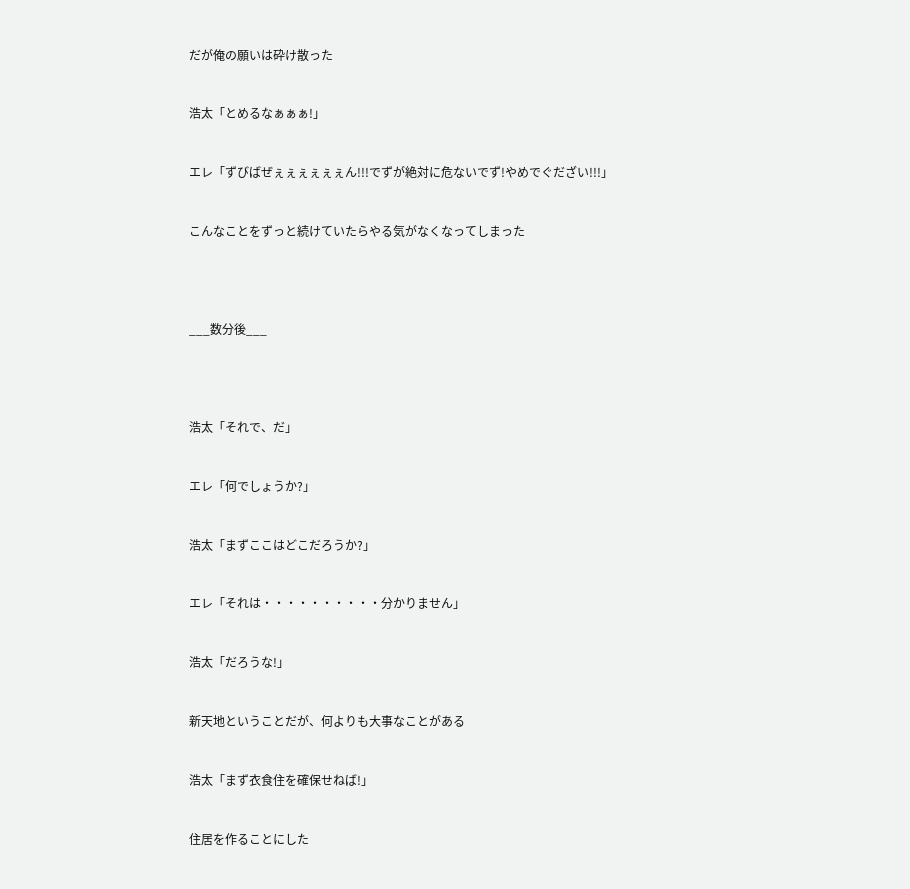だが俺の願いは砕け散った


浩太「とめるなぁぁぁ!」


エレ「ずびばぜぇぇぇぇぇぇん!!!でずが絶対に危ないでず!やめでぐだざい!!!」


こんなことをずっと続けていたらやる気がなくなってしまった




___数分後___




浩太「それで、だ」


エレ「何でしょうか?」


浩太「まずここはどこだろうか?」


エレ「それは・・・・・・・・・・分かりません」


浩太「だろうな!」


新天地ということだが、何よりも大事なことがある


浩太「まず衣食住を確保せねば!」


住居を作ることにした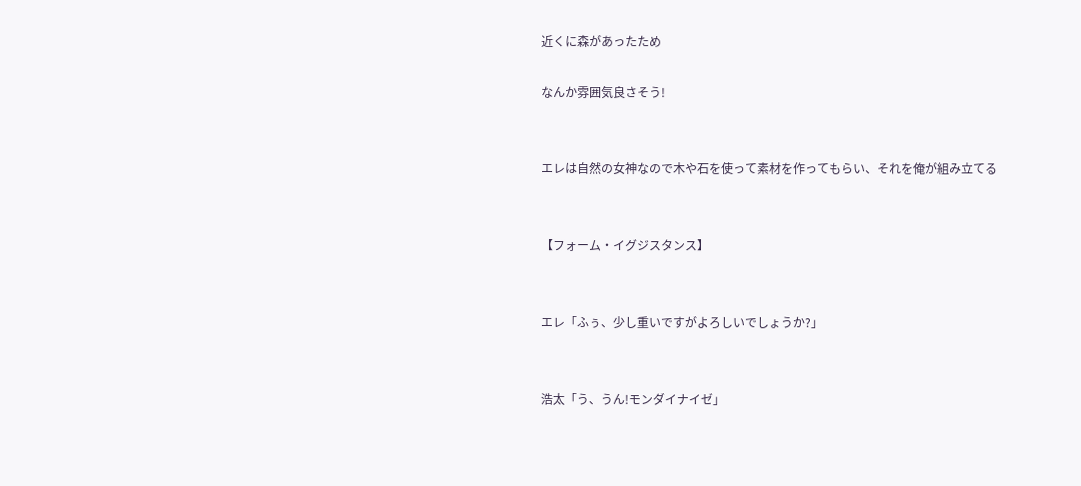近くに森があったため

なんか雰囲気良さそう!


エレは自然の女神なので木や石を使って素材を作ってもらい、それを俺が組み立てる


【フォーム・イグジスタンス】


エレ「ふぅ、少し重いですがよろしいでしょうか?」


浩太「う、うん!モンダイナイゼ」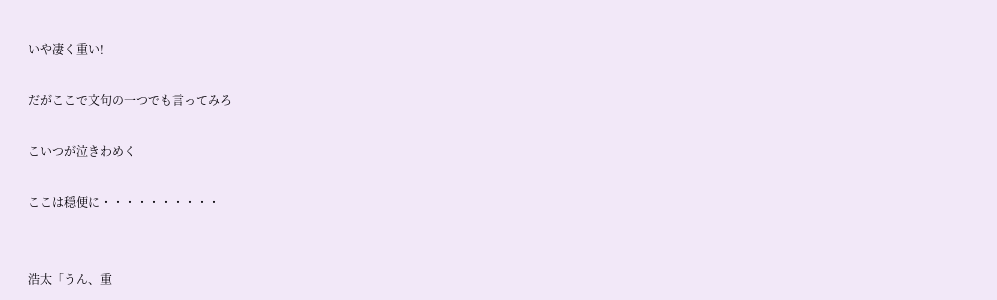いや凄く重い!

だがここで文句の一つでも言ってみろ

こいつが泣きわめく

ここは穏便に・・・・・・・・・・


浩太「うん、重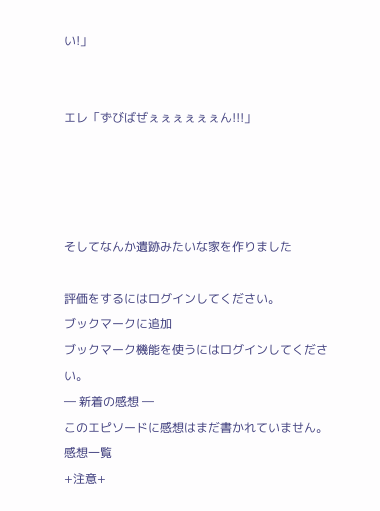い!」


エレ「ずびばぜぇぇぇぇぇぇん!!!」




そしてなんか遺跡みたいな家を作りました

評価をするにはログインしてください。
ブックマークに追加
ブックマーク機能を使うにはログインしてください。
― 新着の感想 ―
このエピソードに感想はまだ書かれていません。
感想一覧
+注意+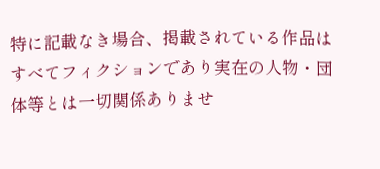特に記載なき場合、掲載されている作品はすべてフィクションであり実在の人物・団体等とは一切関係ありませ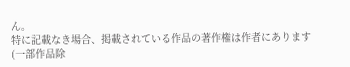ん。
特に記載なき場合、掲載されている作品の著作権は作者にあります(一部作品除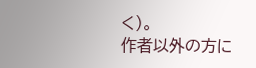く)。
作者以外の方に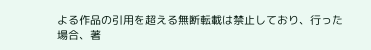よる作品の引用を超える無断転載は禁止しており、行った場合、著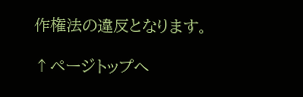作権法の違反となります。

↑ページトップへ